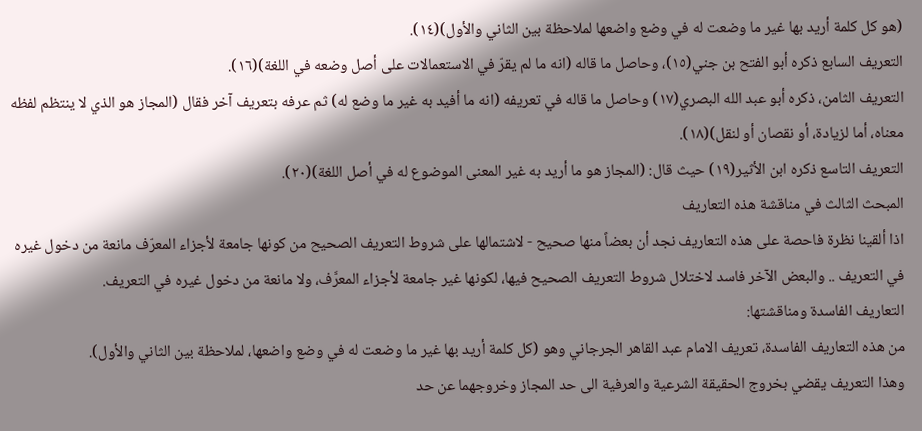(هو كل كلمة أريد بها غير ما وضعت له في وضع واضعها لملاحظة بين الثاني والأول)(١٤).
التعريف السابع ذكره أبو الفتح بن جني(١٥)، وحاصل ما قاله (انه ما لم يقرّ في الاستعمالات على أصل وضعه في اللغة)(١٦).
التعريف الثامن، ذكره أبو عبد الله البصري(١٧) وحاصل ما قاله في تعريفه (انه ما أفيد به غير ما وضع له) ثم عرفه بتعريف آخر فقال (المجاز هو الذي لا ينتظم لفظه معناه، أما لزيادة، أو نقصان أو لنقل)(١٨).
التعريف التاسع ذكره ابن الأثير(١٩) حيث قال: (المجاز هو ما أريد به غير المعنى الموضوع له في أصل اللغة)(٢٠).
المبحث الثالث في مناقشة هذه التعاريف
اذا ألقينا نظرة فاحصة على هذه التعاريف نجد أن بعضاً منها صحيح - لاشتمالها على شروط التعريف الصحيح من كونها جامعة لأجزاء المعرّف مانعة من دخول غيره في التعريف .. والبعض الآخر فاسد لاختلال شروط التعريف الصحيح فيها، لكونها غير جامعة لأجزاء المعرَّف، ولا مانعة من دخول غيره في التعريف.
التعاريف الفاسدة ومناقشتها:
من هذه التعاريف الفاسدة، تعريف الامام عبد القاهر الجرجاني وهو (كل كلمة أريد بها غير ما وضعت له في وضع واضعها، لملاحظة بين الثاني والأول).
وهذا التعريف يقضي بخروج الحقيقة الشرعية والعرفية الى حد المجاز وخروجهما عن حد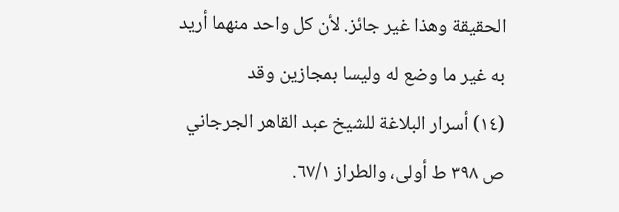الحقيقة وهذا غير جائز. لأن كل واحد منهما أريد به غير ما وضع له وليسا بمجازين وقد
(١٤) أسرار البلاغة للشيخ عبد القاهر الجرجاني ص ٣٩٨ ط أولى، والطراز ٦٧/١.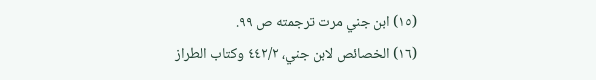(١٥) ابن جني مرت ترجمته ص ٩٩.
(١٦) الخصائص لابن جني، ٤٤٢/٢ وكتاب الطراز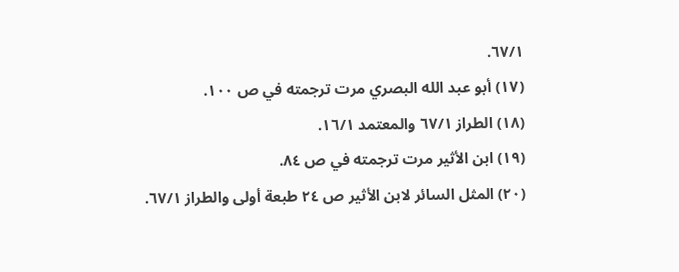٦٧/١.
(١٧) أبو عبد الله البصري مرت ترجمته في ص ١٠٠.
(١٨) الطراز ٦٧/١ والمعتمد ١٦/١.
(١٩) ابن الأثير مرت ترجمته في ص ٨٤.
(٢٠) المثل السائر لابن الأثير ص ٢٤ طبعة أولى والطراز ٦٧/١.